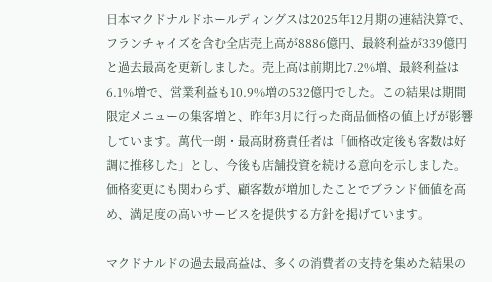日本マクドナルドホールディングスは2025年12月期の連結決算で、フランチャイズを含む全店売上高が8886億円、最終利益が339億円と過去最高を更新しました。売上高は前期比7.2%増、最終利益は6.1%増で、営業利益も10.9%増の532億円でした。この結果は期間限定メニューの集客増と、昨年3月に行った商品価格の値上げが影響しています。萬代一朗・最高財務責任者は「価格改定後も客数は好調に推移した」とし、今後も店舗投資を続ける意向を示しました。価格変更にも関わらず、顧客数が増加したことでブランド価値を高め、満足度の高いサービスを提供する方針を掲げています。

マクドナルドの過去最高益は、多くの消費者の支持を集めた結果の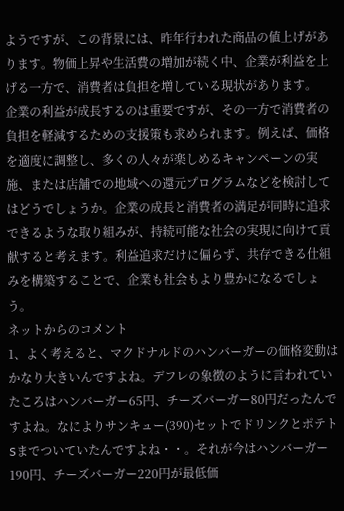ようですが、この背景には、昨年行われた商品の値上げがあります。物価上昇や生活費の増加が続く中、企業が利益を上げる一方で、消費者は負担を増している現状があります。
企業の利益が成長するのは重要ですが、その一方で消費者の負担を軽減するための支援策も求められます。例えば、価格を適度に調整し、多くの人々が楽しめるキャンペーンの実施、または店舗での地域への還元プログラムなどを検討してはどうでしょうか。企業の成長と消費者の満足が同時に追求できるような取り組みが、持続可能な社会の実現に向けて貢献すると考えます。利益追求だけに偏らず、共存できる仕組みを構築することで、企業も社会もより豊かになるでしょう。
ネットからのコメント
1、よく考えると、マクドナルドのハンバーガーの価格変動はかなり大きいんですよね。デフレの象徴のように言われていたころはハンバーガー65円、チーズバーガー80円だったんですよね。なによりサンキュー(390)セットでドリンクとポテトSまでついていたんですよね・・。それが今はハンバーガー190円、チーズバーガー220円が最低価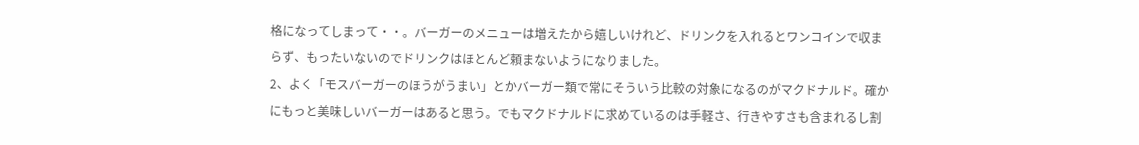格になってしまって・・。バーガーのメニューは増えたから嬉しいけれど、ドリンクを入れるとワンコインで収まらず、もったいないのでドリンクはほとんど頼まないようになりました。
2、よく「モスバーガーのほうがうまい」とかバーガー類で常にそういう比較の対象になるのがマクドナルド。確かにもっと美味しいバーガーはあると思う。でもマクドナルドに求めているのは手軽さ、行きやすさも含まれるし割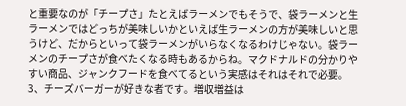と重要なのが「チープさ」たとえばラーメンでもそうで、袋ラーメンと生ラーメンではどっちが美味しいかといえば生ラーメンの方が美味しいと思うけど、だからといって袋ラーメンがいらなくなるわけじゃない。袋ラーメンのチープさが食べたくなる時もあるからね。マクドナルドの分かりやすい商品、ジャンクフードを食べてるという実感はそれはそれで必要。
3、チーズバーガーが好きな者です。増収増益は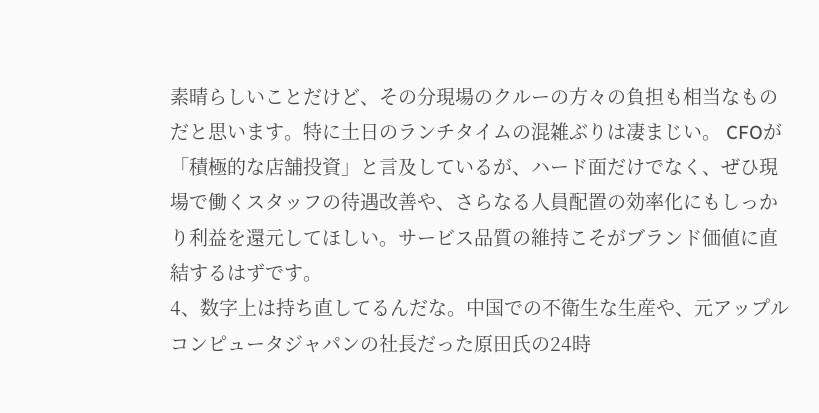素晴らしいことだけど、その分現場のクルーの方々の負担も相当なものだと思います。特に土日のランチタイムの混雑ぶりは凄まじい。 CFOが「積極的な店舗投資」と言及しているが、ハード面だけでなく、ぜひ現場で働くスタッフの待遇改善や、さらなる人員配置の効率化にもしっかり利益を還元してほしい。サービス品質の維持こそがブランド価値に直結するはずです。
4、数字上は持ち直してるんだな。中国での不衛生な生産や、元アップルコンピュータジャパンの社長だった原田氏の24時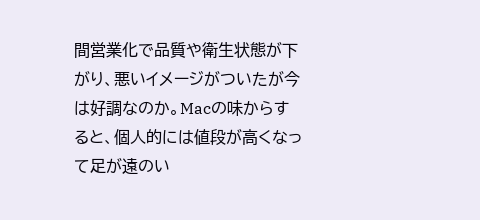間営業化で品質や衛生状態が下がり、悪いイメージがついたが今は好調なのか。Macの味からすると、個人的には値段が高くなって足が遠のい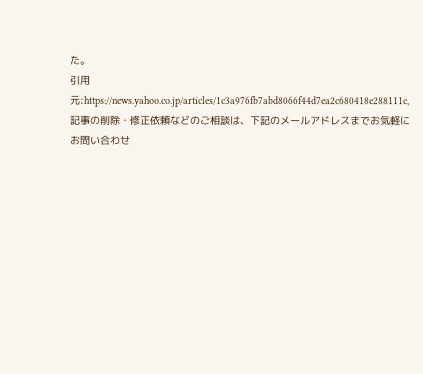た。
引用元:https://news.yahoo.co.jp/articles/1c3a976fb7abd8066f44d7ea2c680418e288111c,記事の削除・修正依頼などのご相談は、下記のメールアドレスまでお気軽にお問い合わせ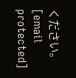ください。[email protected]